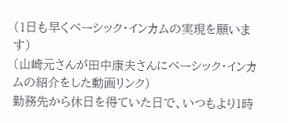(1日も早くベーシック・インカムの実現を願います)
(山崎元さんが田中康夫さんにベーシック・インカムの紹介をした動画リンク)
勤務先から休日を得ていた日で、いつもより1時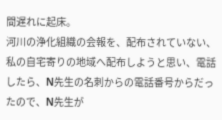間遅れに起床。
河川の浄化組織の会報を、配布されていない、私の自宅寄りの地域へ配布しようと思い、電話したら、N先生の名刺からの電話番号からだったので、N先生が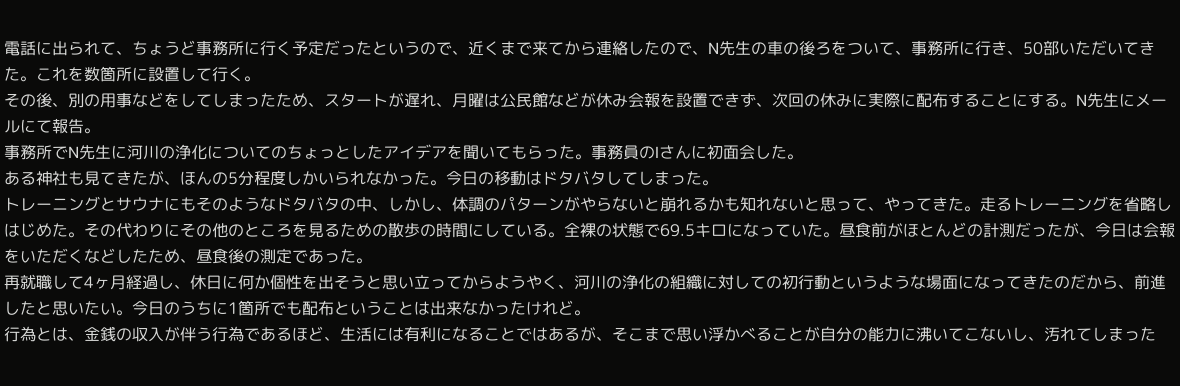電話に出られて、ちょうど事務所に行く予定だったというので、近くまで来てから連絡したので、N先生の車の後ろをついて、事務所に行き、50部いただいてきた。これを数箇所に設置して行く。
その後、別の用事などをしてしまったため、スタートが遅れ、月曜は公民館などが休み会報を設置できず、次回の休みに実際に配布することにする。N先生にメールにて報告。
事務所でN先生に河川の浄化についてのちょっとしたアイデアを聞いてもらった。事務員のIさんに初面会した。
ある神社も見てきたが、ほんの5分程度しかいられなかった。今日の移動はドタバタしてしまった。
トレーニングとサウナにもそのようなドタバタの中、しかし、体調のパターンがやらないと崩れるかも知れないと思って、やってきた。走るトレーニングを省略しはじめた。その代わりにその他のところを見るための散歩の時間にしている。全裸の状態で69.5キロになっていた。昼食前がほとんどの計測だったが、今日は会報をいただくなどしたため、昼食後の測定であった。
再就職して4ヶ月経過し、休日に何か個性を出そうと思い立ってからようやく、河川の浄化の組織に対しての初行動というような場面になってきたのだから、前進したと思いたい。今日のうちに1箇所でも配布ということは出来なかったけれど。
行為とは、金銭の収入が伴う行為であるほど、生活には有利になることではあるが、そこまで思い浮かべることが自分の能力に沸いてこないし、汚れてしまった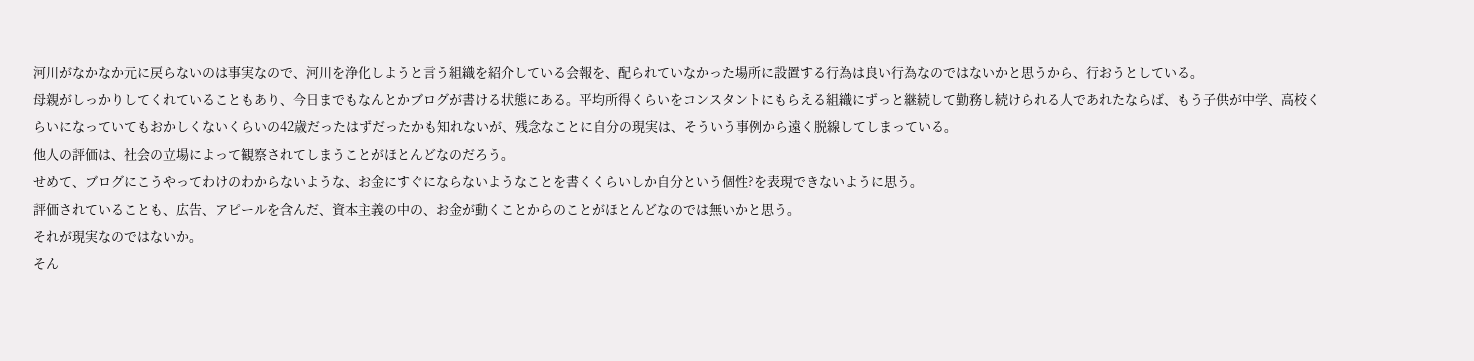河川がなかなか元に戻らないのは事実なので、河川を浄化しようと言う組織を紹介している会報を、配られていなかった場所に設置する行為は良い行為なのではないかと思うから、行おうとしている。
母親がしっかりしてくれていることもあり、今日までもなんとかブログが書ける状態にある。平均所得くらいをコンスタントにもらえる組織にずっと継続して勤務し続けられる人であれたならば、もう子供が中学、高校くらいになっていてもおかしくないくらいの42歳だったはずだったかも知れないが、残念なことに自分の現実は、そういう事例から遠く脱線してしまっている。
他人の評価は、社会の立場によって観察されてしまうことがほとんどなのだろう。
せめて、ブログにこうやってわけのわからないような、お金にすぐにならないようなことを書くくらいしか自分という個性?を表現できないように思う。
評価されていることも、広告、アピールを含んだ、資本主義の中の、お金が動くことからのことがほとんどなのでは無いかと思う。
それが現実なのではないか。
そん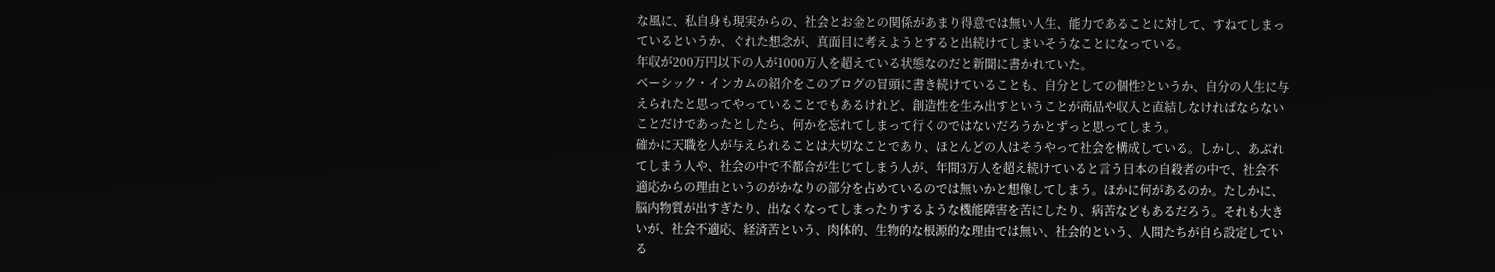な風に、私自身も現実からの、社会とお金との関係があまり得意では無い人生、能力であることに対して、すねてしまっているというか、ぐれた想念が、真面目に考えようとすると出続けてしまいそうなことになっている。
年収が200万円以下の人が1000万人を超えている状態なのだと新聞に書かれていた。
ベーシック・インカムの紹介をこのブログの冒頭に書き続けていることも、自分としての個性?というか、自分の人生に与えられたと思ってやっていることでもあるけれど、創造性を生み出すということが商品や収入と直結しなければならないことだけであったとしたら、何かを忘れてしまって行くのではないだろうかとずっと思ってしまう。
確かに天職を人が与えられることは大切なことであり、ほとんどの人はそうやって社会を構成している。しかし、あぶれてしまう人や、社会の中で不都合が生じてしまう人が、年間3万人を超え続けていると言う日本の自殺者の中で、社会不適応からの理由というのがかなりの部分を占めているのでは無いかと想像してしまう。ほかに何があるのか。たしかに、脳内物質が出すぎたり、出なくなってしまったりするような機能障害を苦にしたり、病苦などもあるだろう。それも大きいが、社会不適応、経済苦という、肉体的、生物的な根源的な理由では無い、社会的という、人間たちが自ら設定している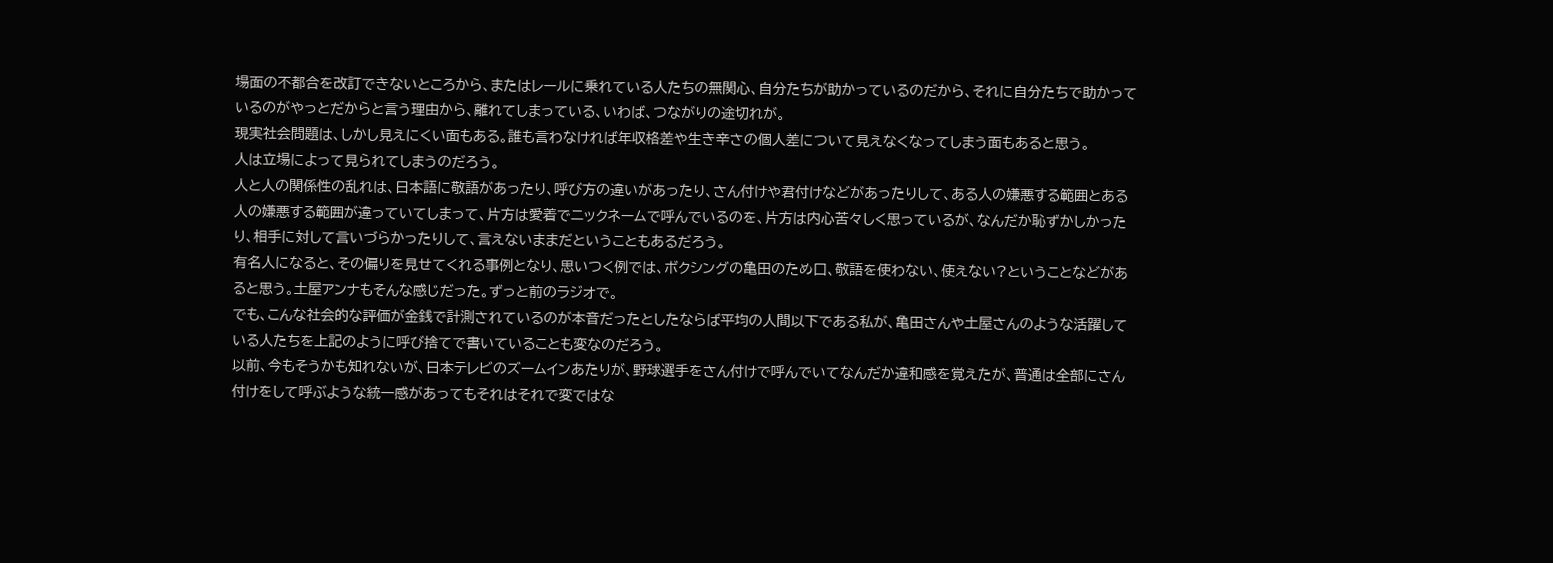場面の不都合を改訂できないところから、またはレールに乗れている人たちの無関心、自分たちが助かっているのだから、それに自分たちで助かっているのがやっとだからと言う理由から、離れてしまっている、いわば、つながりの途切れが。
現実社会問題は、しかし見えにくい面もある。誰も言わなければ年収格差や生き辛さの個人差について見えなくなってしまう面もあると思う。
人は立場によって見られてしまうのだろう。
人と人の関係性の乱れは、日本語に敬語があったり、呼び方の違いがあったり、さん付けや君付けなどがあったりして、ある人の嫌悪する範囲とある人の嫌悪する範囲が違っていてしまって、片方は愛着でニックネームで呼んでいるのを、片方は内心苦々しく思っているが、なんだか恥ずかしかったり、相手に対して言いづらかったりして、言えないままだということもあるだろう。
有名人になると、その偏りを見せてくれる事例となり、思いつく例では、ボクシングの亀田のため口、敬語を使わない、使えない?ということなどがあると思う。土屋アンナもそんな感じだった。ずっと前のラジオで。
でも、こんな社会的な評価が金銭で計測されているのが本音だったとしたならば平均の人間以下である私が、亀田さんや土屋さんのような活躍している人たちを上記のように呼び捨てで書いていることも変なのだろう。
以前、今もそうかも知れないが、日本テレビのズームインあたりが、野球選手をさん付けで呼んでいてなんだか違和感を覚えたが、普通は全部にさん付けをして呼ぶような統一感があってもそれはそれで変ではな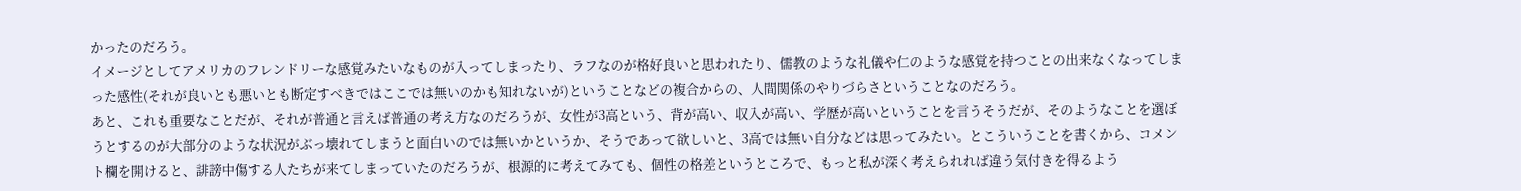かったのだろう。
イメージとしてアメリカのフレンドリーな感覚みたいなものが入ってしまったり、ラフなのが格好良いと思われたり、儒教のような礼儀や仁のような感覚を持つことの出来なくなってしまった感性(それが良いとも悪いとも断定すべきではここでは無いのかも知れないが)ということなどの複合からの、人間関係のやりづらさということなのだろう。
あと、これも重要なことだが、それが普通と言えば普通の考え方なのだろうが、女性が3高という、背が高い、収入が高い、学歴が高いということを言うそうだが、そのようなことを選ぼうとするのが大部分のような状況がぶっ壊れてしまうと面白いのでは無いかというか、そうであって欲しいと、3高では無い自分などは思ってみたい。とこういうことを書くから、コメント欄を開けると、誹謗中傷する人たちが来てしまっていたのだろうが、根源的に考えてみても、個性の格差というところで、もっと私が深く考えられれば違う気付きを得るよう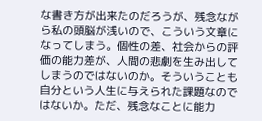な書き方が出来たのだろうが、残念ながら私の頭脳が浅いので、こういう文章になってしまう。個性の差、社会からの評価の能力差が、人間の悲劇を生み出してしまうのではないのか。そういうことも自分という人生に与えられた課題なのではないか。ただ、残念なことに能力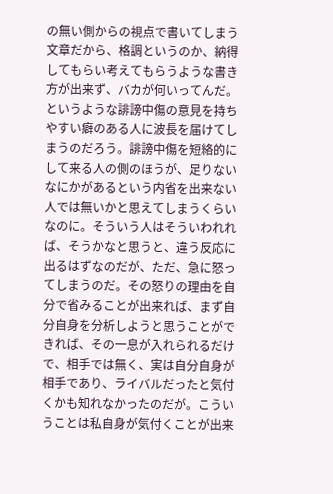の無い側からの視点で書いてしまう文章だから、格調というのか、納得してもらい考えてもらうような書き方が出来ず、バカが何いってんだ。というような誹謗中傷の意見を持ちやすい癖のある人に波長を届けてしまうのだろう。誹謗中傷を短絡的にして来る人の側のほうが、足りないなにかがあるという内省を出来ない人では無いかと思えてしまうくらいなのに。そういう人はそういわれれば、そうかなと思うと、違う反応に出るはずなのだが、ただ、急に怒ってしまうのだ。その怒りの理由を自分で省みることが出来れば、まず自分自身を分析しようと思うことができれば、その一息が入れられるだけで、相手では無く、実は自分自身が相手であり、ライバルだったと気付くかも知れなかったのだが。こういうことは私自身が気付くことが出来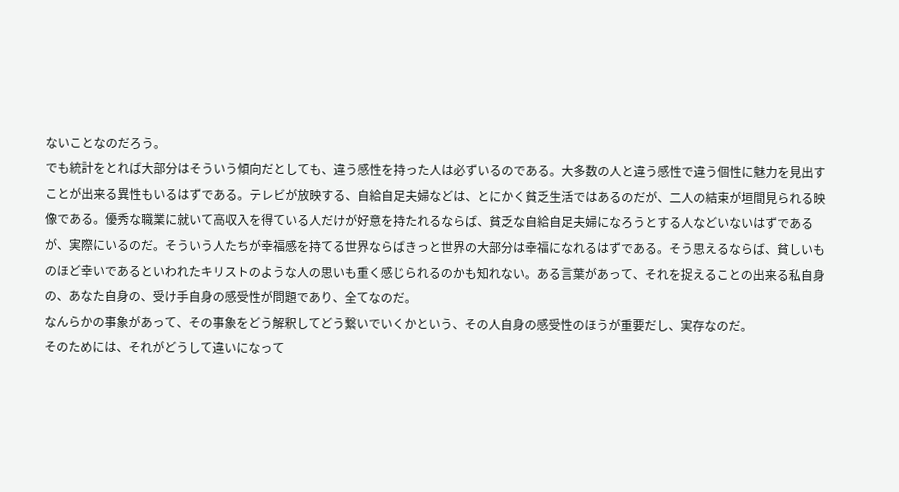ないことなのだろう。
でも統計をとれば大部分はそういう傾向だとしても、違う感性を持った人は必ずいるのである。大多数の人と違う感性で違う個性に魅力を見出すことが出来る異性もいるはずである。テレビが放映する、自給自足夫婦などは、とにかく貧乏生活ではあるのだが、二人の結束が垣間見られる映像である。優秀な職業に就いて高収入を得ている人だけが好意を持たれるならば、貧乏な自給自足夫婦になろうとする人などいないはずであるが、実際にいるのだ。そういう人たちが幸福感を持てる世界ならばきっと世界の大部分は幸福になれるはずである。そう思えるならば、貧しいものほど幸いであるといわれたキリストのような人の思いも重く感じられるのかも知れない。ある言葉があって、それを捉えることの出来る私自身の、あなた自身の、受け手自身の感受性が問題であり、全てなのだ。
なんらかの事象があって、その事象をどう解釈してどう繋いでいくかという、その人自身の感受性のほうが重要だし、実存なのだ。
そのためには、それがどうして違いになって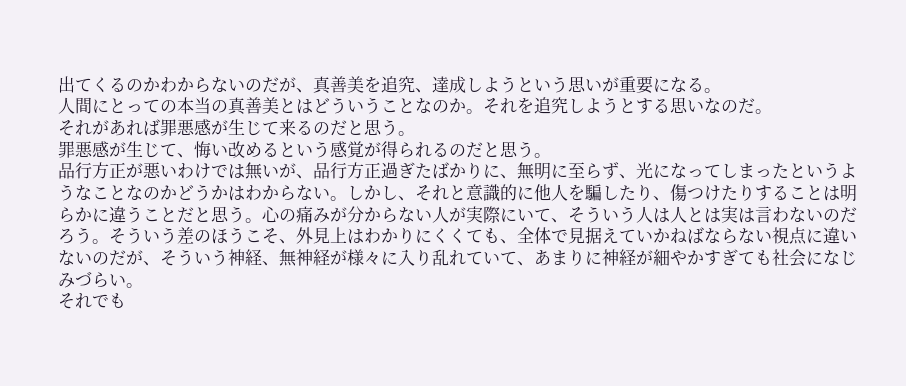出てくるのかわからないのだが、真善美を追究、達成しようという思いが重要になる。
人間にとっての本当の真善美とはどういうことなのか。それを追究しようとする思いなのだ。
それがあれば罪悪感が生じて来るのだと思う。
罪悪感が生じて、悔い改めるという感覚が得られるのだと思う。
品行方正が悪いわけでは無いが、品行方正過ぎたばかりに、無明に至らず、光になってしまったというようなことなのかどうかはわからない。しかし、それと意識的に他人を騙したり、傷つけたりすることは明らかに違うことだと思う。心の痛みが分からない人が実際にいて、そういう人は人とは実は言わないのだろう。そういう差のほうこそ、外見上はわかりにくくても、全体で見据えていかねばならない視点に違いないのだが、そういう神経、無神経が様々に入り乱れていて、あまりに神経が細やかすぎても社会になじみづらい。
それでも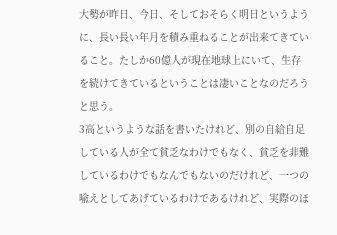大勢が昨日、今日、そしておそらく明日というように、長い長い年月を積み重ねることが出来てきていること。たしか60億人が現在地球上にいて、生存を続けてきているということは凄いことなのだろうと思う。
3高というような話を書いたけれど、別の自給自足している人が全て貧乏なわけでもなく、貧乏を非難しているわけでもなんでもないのだけれど、一つの喩えとしてあげているわけであるけれど、実際のほ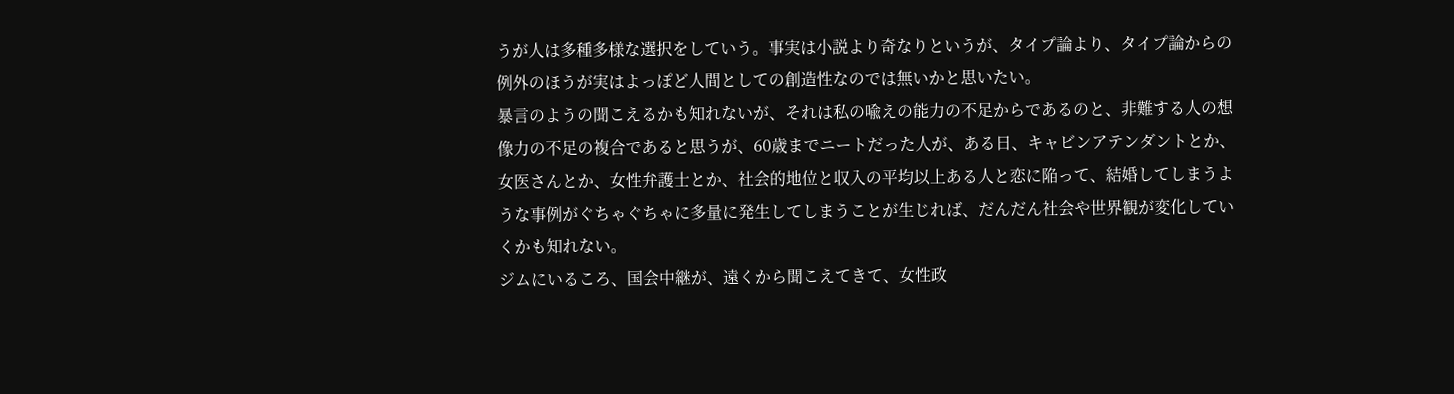うが人は多種多様な選択をしていう。事実は小説より奇なりというが、タイプ論より、タイプ論からの例外のほうが実はよっぽど人間としての創造性なのでは無いかと思いたい。
暴言のようの聞こえるかも知れないが、それは私の喩えの能力の不足からであるのと、非難する人の想像力の不足の複合であると思うが、60歳までニートだった人が、ある日、キャビンアテンダントとか、女医さんとか、女性弁護士とか、社会的地位と収入の平均以上ある人と恋に陥って、結婚してしまうような事例がぐちゃぐちゃに多量に発生してしまうことが生じれば、だんだん社会や世界観が変化していくかも知れない。
ジムにいるころ、国会中継が、遠くから聞こえてきて、女性政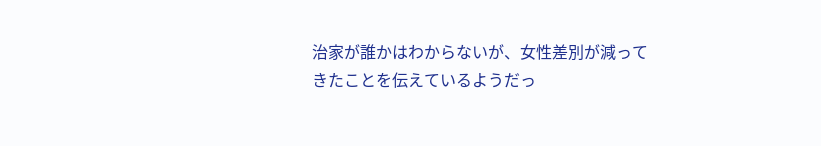治家が誰かはわからないが、女性差別が減ってきたことを伝えているようだっ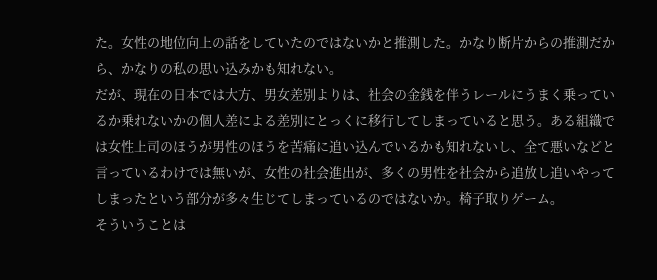た。女性の地位向上の話をしていたのではないかと推測した。かなり断片からの推測だから、かなりの私の思い込みかも知れない。
だが、現在の日本では大方、男女差別よりは、社会の金銭を伴うレールにうまく乗っているか乗れないかの個人差による差別にとっくに移行してしまっていると思う。ある組織では女性上司のほうが男性のほうを苦痛に追い込んでいるかも知れないし、全て悪いなどと言っているわけでは無いが、女性の社会進出が、多くの男性を社会から追放し追いやってしまったという部分が多々生じてしまっているのではないか。椅子取りゲーム。
そういうことは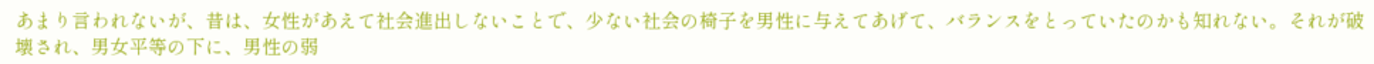あまり言われないが、昔は、女性があえて社会進出しないことで、少ない社会の椅子を男性に与えてあげて、バランスをとっていたのかも知れない。それが破壊され、男女平等の下に、男性の弱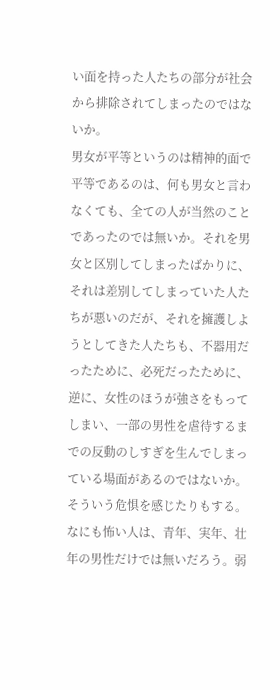い面を持った人たちの部分が社会から排除されてしまったのではないか。
男女が平等というのは精神的面で平等であるのは、何も男女と言わなくても、全ての人が当然のことであったのでは無いか。それを男女と区別してしまったばかりに、それは差別してしまっていた人たちが悪いのだが、それを擁護しようとしてきた人たちも、不器用だったために、必死だったために、逆に、女性のほうが強さをもってしまい、一部の男性を虐待するまでの反動のしすぎを生んでしまっている場面があるのではないか。
そういう危惧を感じたりもする。なにも怖い人は、青年、実年、壮年の男性だけでは無いだろう。弱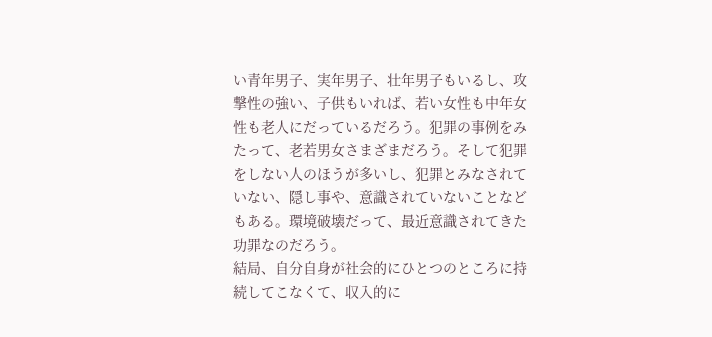い青年男子、実年男子、壮年男子もいるし、攻撃性の強い、子供もいれば、若い女性も中年女性も老人にだっているだろう。犯罪の事例をみたって、老若男女さまざまだろう。そして犯罪をしない人のほうが多いし、犯罪とみなされていない、隠し事や、意識されていないことなどもある。環境破壊だって、最近意識されてきた功罪なのだろう。
結局、自分自身が社会的にひとつのところに持続してこなくて、収入的に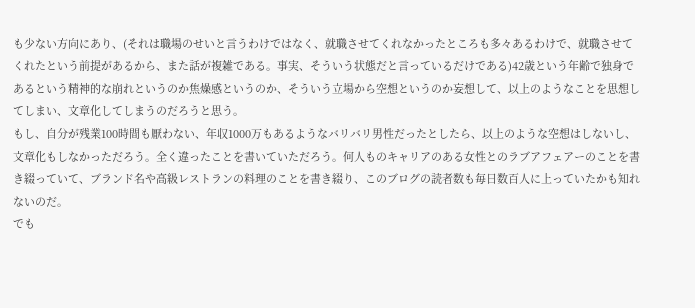も少ない方向にあり、(それは職場のせいと言うわけではなく、就職させてくれなかったところも多々あるわけで、就職させてくれたという前提があるから、また話が複雑である。事実、そういう状態だと言っているだけである)42歳という年齢で独身であるという精神的な崩れというのか焦燥感というのか、そういう立場から空想というのか妄想して、以上のようなことを思想してしまい、文章化してしまうのだろうと思う。
もし、自分が残業100時間も厭わない、年収1000万もあるようなバリバリ男性だったとしたら、以上のような空想はしないし、文章化もしなかっただろう。全く違ったことを書いていただろう。何人ものキャリアのある女性とのラブアフェアーのことを書き綴っていて、ブランド名や高級レストランの料理のことを書き綴り、このブログの読者数も毎日数百人に上っていたかも知れないのだ。
でも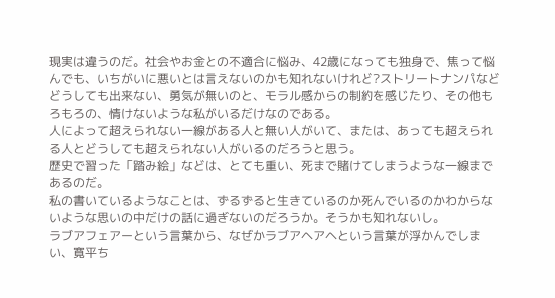現実は違うのだ。社会やお金との不適合に悩み、42歳になっても独身で、焦って悩んでも、いちがいに悪いとは言えないのかも知れないけれど?ストリートナンパなどどうしても出来ない、勇気が無いのと、モラル感からの制約を感じたり、その他もろもろの、情けないような私がいるだけなのである。
人によって超えられない一線がある人と無い人がいて、または、あっても超えられる人とどうしても超えられない人がいるのだろうと思う。
歴史で習った「踏み絵」などは、とても重い、死まで賭けてしまうような一線まであるのだ。
私の書いているようなことは、ずるずると生きているのか死んでいるのかわからないような思いの中だけの話に過ぎないのだろうか。そうかも知れないし。
ラブアフェアーという言葉から、なぜかラブアヘアヘという言葉が浮かんでしまい、寛平ち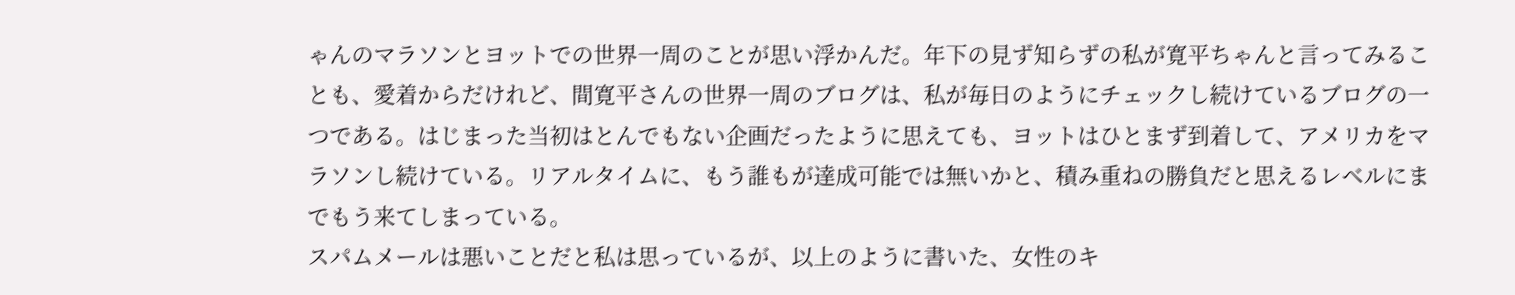ゃんのマラソンとヨットでの世界一周のことが思い浮かんだ。年下の見ず知らずの私が寛平ちゃんと言ってみることも、愛着からだけれど、間寛平さんの世界一周のブログは、私が毎日のようにチェックし続けているブログの一つである。はじまった当初はとんでもない企画だったように思えても、ヨットはひとまず到着して、アメリカをマラソンし続けている。リアルタイムに、もう誰もが達成可能では無いかと、積み重ねの勝負だと思えるレベルにまでもう来てしまっている。
スパムメールは悪いことだと私は思っているが、以上のように書いた、女性のキ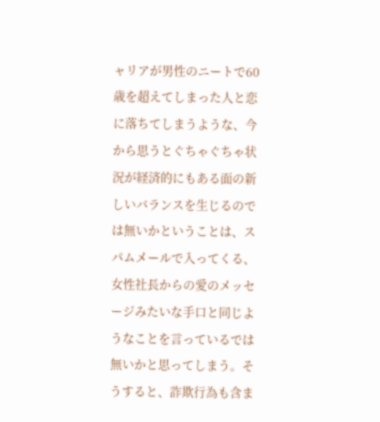ャリアが男性のニートで60歳を超えてしまった人と恋に落ちてしまうような、今から思うとぐちゃぐちゃ状況が経済的にもある面の新しいバランスを生じるのでは無いかということは、スパムメールで入ってくる、女性社長からの愛のメッセージみたいな手口と同じようなことを言っているでは無いかと思ってしまう。そうすると、詐欺行為も含ま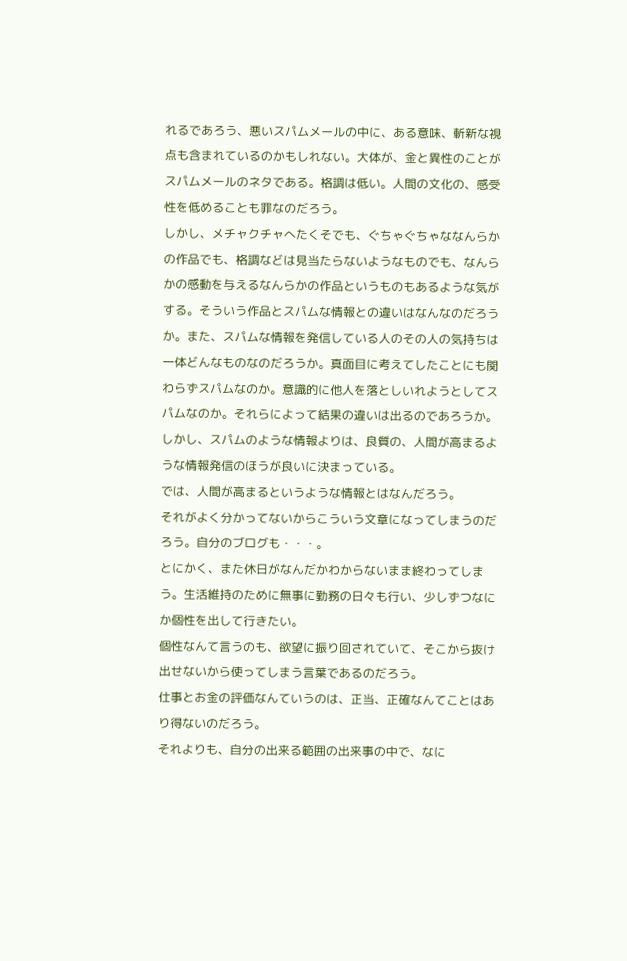れるであろう、悪いスパムメールの中に、ある意味、斬新な視点も含まれているのかもしれない。大体が、金と異性のことがスパムメールのネタである。格調は低い。人間の文化の、感受性を低めることも罪なのだろう。
しかし、メチャクチャへたくそでも、ぐちゃぐちゃななんらかの作品でも、格調などは見当たらないようなものでも、なんらかの感動を与えるなんらかの作品というものもあるような気がする。そういう作品とスパムな情報との違いはなんなのだろうか。また、スパムな情報を発信している人のその人の気持ちは一体どんなものなのだろうか。真面目に考えてしたことにも関わらずスパムなのか。意識的に他人を落としいれようとしてスパムなのか。それらによって結果の違いは出るのであろうか。
しかし、スパムのような情報よりは、良質の、人間が高まるような情報発信のほうが良いに決まっている。
では、人間が高まるというような情報とはなんだろう。
それがよく分かってないからこういう文章になってしまうのだろう。自分のブログも・・・。
とにかく、また休日がなんだかわからないまま終わってしまう。生活維持のために無事に勤務の日々も行い、少しずつなにか個性を出して行きたい。
個性なんて言うのも、欲望に振り回されていて、そこから抜け出せないから使ってしまう言葉であるのだろう。
仕事とお金の評価なんていうのは、正当、正確なんてことはあり得ないのだろう。
それよりも、自分の出来る範囲の出来事の中で、なに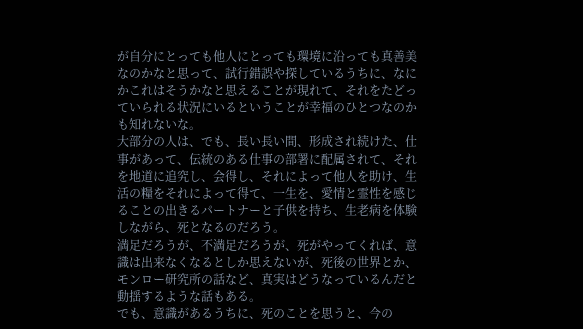が自分にとっても他人にとっても環境に沿っても真善美なのかなと思って、試行錯誤や探しているうちに、なにかこれはそうかなと思えることが現れて、それをたどっていられる状況にいるということが幸福のひとつなのかも知れないな。
大部分の人は、でも、長い長い間、形成され続けた、仕事があって、伝統のある仕事の部署に配属されて、それを地道に追究し、会得し、それによって他人を助け、生活の糧をそれによって得て、一生を、愛情と霊性を感じることの出きるパートナーと子供を持ち、生老病を体験しながら、死となるのだろう。
満足だろうが、不満足だろうが、死がやってくれば、意識は出来なくなるとしか思えないが、死後の世界とか、モンロー研究所の話など、真実はどうなっているんだと動揺するような話もある。
でも、意識があるうちに、死のことを思うと、今の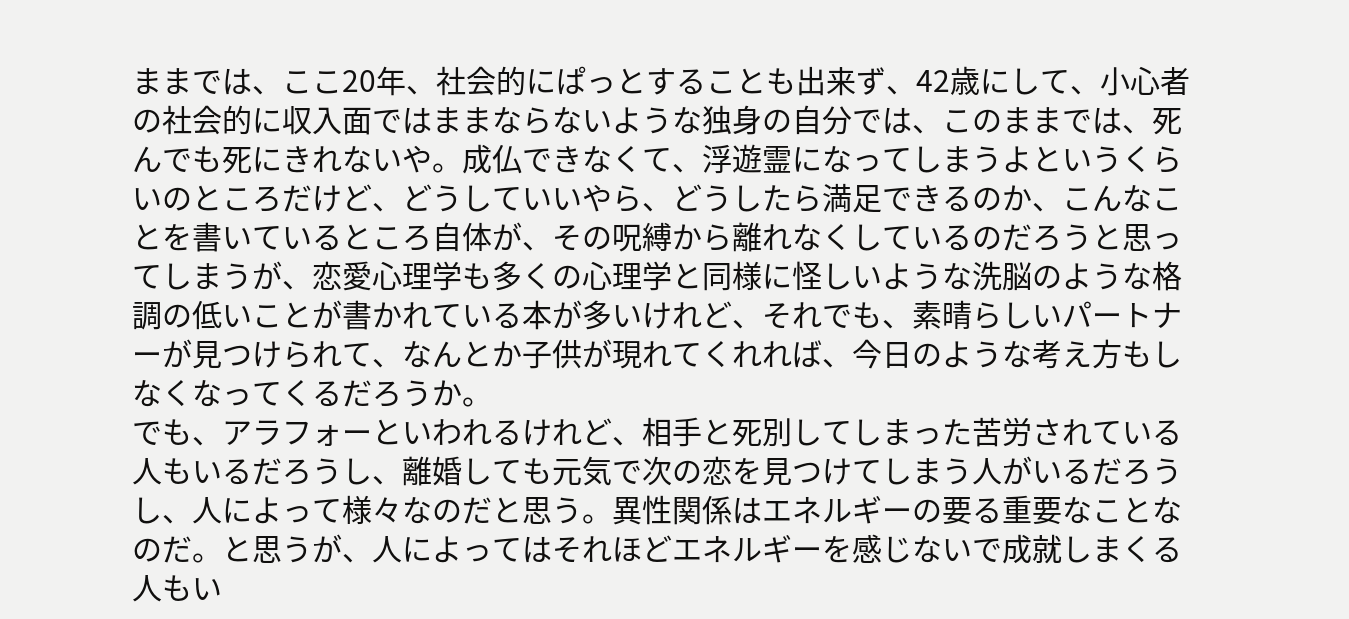ままでは、ここ20年、社会的にぱっとすることも出来ず、42歳にして、小心者の社会的に収入面ではままならないような独身の自分では、このままでは、死んでも死にきれないや。成仏できなくて、浮遊霊になってしまうよというくらいのところだけど、どうしていいやら、どうしたら満足できるのか、こんなことを書いているところ自体が、その呪縛から離れなくしているのだろうと思ってしまうが、恋愛心理学も多くの心理学と同様に怪しいような洗脳のような格調の低いことが書かれている本が多いけれど、それでも、素晴らしいパートナーが見つけられて、なんとか子供が現れてくれれば、今日のような考え方もしなくなってくるだろうか。
でも、アラフォーといわれるけれど、相手と死別してしまった苦労されている人もいるだろうし、離婚しても元気で次の恋を見つけてしまう人がいるだろうし、人によって様々なのだと思う。異性関係はエネルギーの要る重要なことなのだ。と思うが、人によってはそれほどエネルギーを感じないで成就しまくる人もい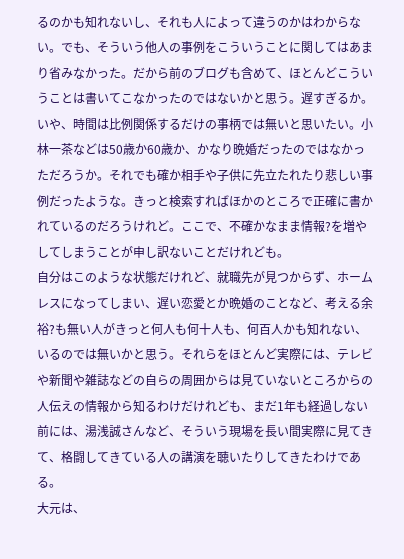るのかも知れないし、それも人によって違うのかはわからない。でも、そういう他人の事例をこういうことに関してはあまり省みなかった。だから前のブログも含めて、ほとんどこういうことは書いてこなかったのではないかと思う。遅すぎるか。いや、時間は比例関係するだけの事柄では無いと思いたい。小林一茶などは50歳か60歳か、かなり晩婚だったのではなかっただろうか。それでも確か相手や子供に先立たれたり悲しい事例だったような。きっと検索すればほかのところで正確に書かれているのだろうけれど。ここで、不確かなまま情報?を増やしてしまうことが申し訳ないことだけれども。
自分はこのような状態だけれど、就職先が見つからず、ホームレスになってしまい、遅い恋愛とか晩婚のことなど、考える余裕?も無い人がきっと何人も何十人も、何百人かも知れない、いるのでは無いかと思う。それらをほとんど実際には、テレビや新聞や雑誌などの自らの周囲からは見ていないところからの人伝えの情報から知るわけだけれども、まだ1年も経過しない前には、湯浅誠さんなど、そういう現場を長い間実際に見てきて、格闘してきている人の講演を聴いたりしてきたわけである。
大元は、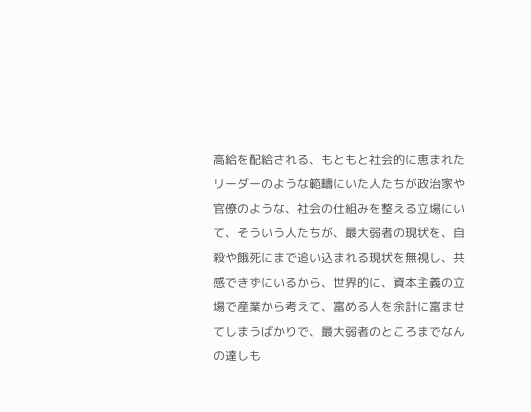高給を配給される、もともと社会的に恵まれたリーダーのような範疇にいた人たちが政治家や官僚のような、社会の仕組みを整える立場にいて、そういう人たちが、最大弱者の現状を、自殺や餓死にまで追い込まれる現状を無視し、共感できずにいるから、世界的に、資本主義の立場で産業から考えて、富める人を余計に富ませてしまうばかりで、最大弱者のところまでなんの達しも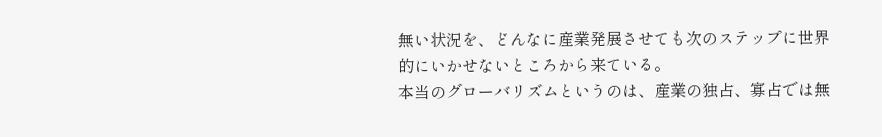無い状況を、どんなに産業発展させても次のステップに世界的にいかせないところから来ている。
本当のグローバリズムというのは、産業の独占、寡占では無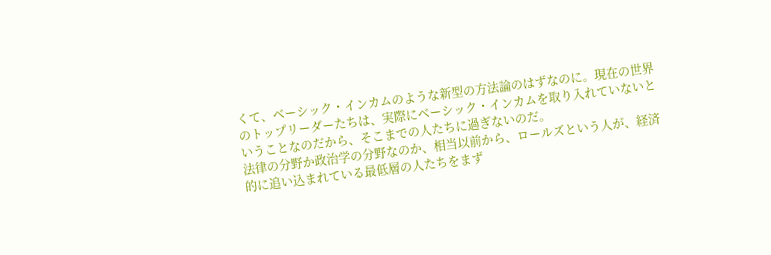くて、ベーシック・インカムのような新型の方法論のはずなのに。現在の世界のトップリーダーたちは、実際にベーシック・インカムを取り入れていないということなのだから、そこまでの人たちに過ぎないのだ。
法律の分野か政治学の分野なのか、相当以前から、ロールズという人が、経済的に追い込まれている最低層の人たちをまず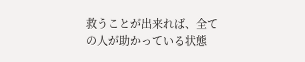救うことが出来れば、全ての人が助かっている状態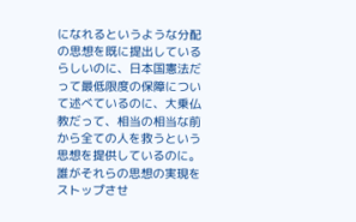になれるというような分配の思想を既に提出しているらしいのに、日本国憲法だって最低限度の保障について述べているのに、大乗仏教だって、相当の相当な前から全ての人を救うという思想を提供しているのに。
誰がそれらの思想の実現をストップさせ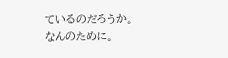ているのだろうか。
なんのために。